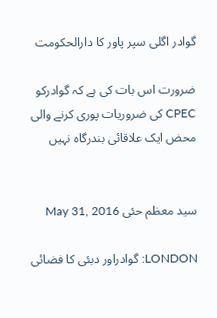گوادر اگلی سپر پاور کا دارالحکومت

ضرورت اس بات کی ہے کہ گوادرکو CPEC کی ضروریات پوری کرنے والی محض ایک علاقائی بندرگاہ نہیں


سید معظم حئی May 31, 2016

LONDON: گوادراور دبئی کا فضائی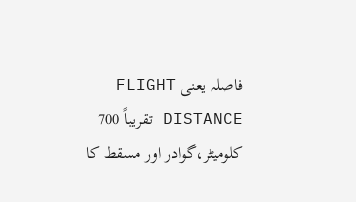فاصلہ یعنی FLIGHT DISTANCE تقریباً 700 کلومیٹر،گوادر اور مسقط کا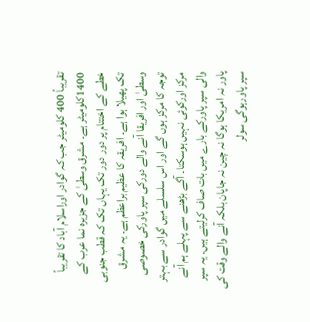تقریباً 400 کلومیٹر جب کہ گوادر اوراسلام آباد کا تقریباً 1400کلومیٹر ہے۔ مشرق وسطیٰ کے جزیرہ نما عرب کے خطے کے اختتام پر دور دور تک یہاں تک کہ قطب جنوبی تک پھیلا ہوا ہے۔ افریقہ کا عظیم براعظم ہے۔ یہ مشرق وسطیٰ اور افریقا آنے والے دورکی سپر پاورکی خصوصی توجہ کا مرکز ہوں گے اور اس سلسلے میں گوادر سے بہتر مرکز اورکوئی نہیں ہوسکتا۔ آگے بڑھنے سے پہلے ہم آنے والی سپر پاورکے بارے میں بات صاف کرلیتے ہیں۔ یہ سپر پاور نہ امریکا ہوگا نہ چین نہ جاپان بلکہ آنے والے وقت کی سپر پاورہوگی سولر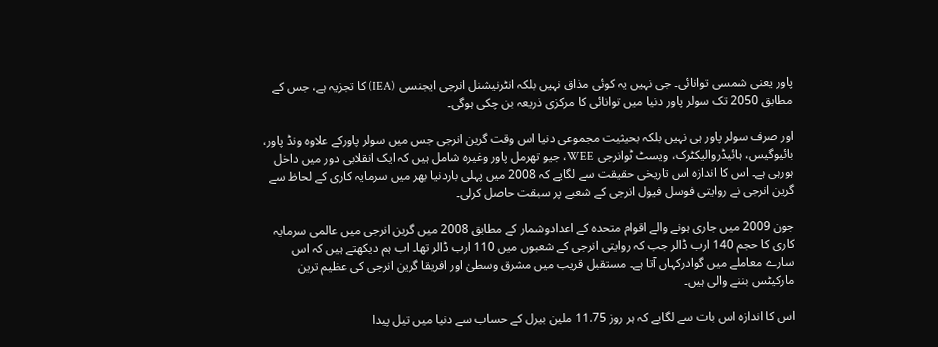پاور یعنی شمسی توانائی۔ جی نہیں یہ کوئی مذاق نہیں بلکہ انٹرنیشنل انرجی ایجنسی (IEA) کا تجزیہ ہے، جس کے مطابق 2050 تک سولر پاور دنیا میں توانائی کا مرکزی ذریعہ بن چکی ہوگی۔

اور صرف سولر پاور ہی نہیں بلکہ بحیثیت مجموعی دنیا اس وقت گرین انرجی جس میں سولر پاورکے علاوہ ونڈ پاور، بائیوگیس، ہائیڈروالیکٹرک، ویسٹ ٹوانرجی WEE، جیو تھرمل پاور وغیرہ شامل ہیں کہ ایک انقلابی دور میں داخل ہورہی ہے۔ اس کا اندازہ اس تاریخی حقیقت سے لگایے کہ 2008 میں پہلی باردنیا بھر میں سرمایہ کاری کے لحاظ سے گرین انرجی نے روایتی فوسل فیول انرجی کے شعبے پر سبقت حاصل کرلی۔

جون 2009 میں جاری ہونے والے اقوام متحدہ کے اعدادوشمار کے مطابق 2008 میں گرین انرجی میں عالمی سرمایہ کاری کا حجم 140 ارب ڈالر جب کہ روایتی انرجی کے شعبوں میں 110 ارب ڈالر تھا۔ اب ہم دیکھتے ہیں کہ اس سارے معاملے میں گوادرکہاں آتا ہے۔ مستقبل قریب میں مشرق وسطیٰ اور افریقا گرین انرجی کی عظیم ترین مارکیٹس بننے والی ہیں۔

اس کا اندازہ اس بات سے لگایے کہ ہر روز 11.75 ملین بیرل کے حساب سے دنیا میں تیل پیدا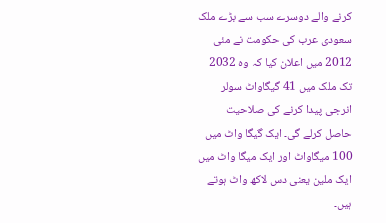کرنے والے دوسرے سب سے بڑے ملک سعودی عرب کی حکومت نے مئی 2012 میں اعلان کیا کہ وہ 2032 تک ملک میں 41 گیگاواٹ سولر انرجی پیدا کرنے کی صلاحیت حاصل کرلے گی۔ ایک گیگا واٹ میں 100 میگاواٹ اور ایک میگا واٹ میں ایک ملین یعنی دس لاکھ واٹ ہوتے ہیں۔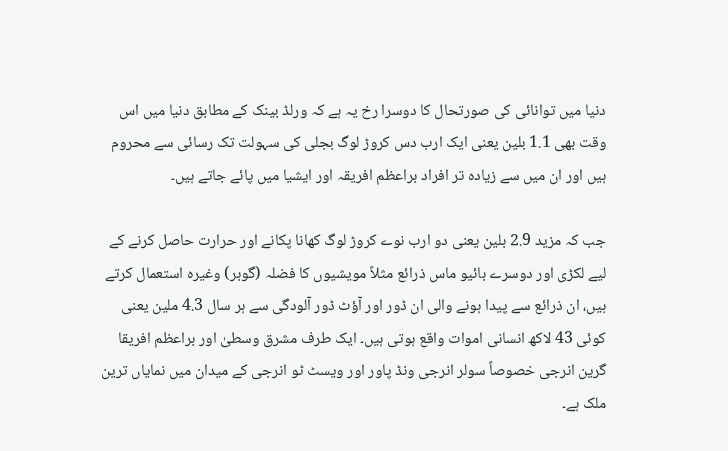دنیا میں توانائی کی صورتحال کا دوسرا رخ یہ ہے کہ ورلڈ بینک کے مطابق دنیا میں اس وقت بھی 1.1 بلین یعنی ایک ارب دس کروڑ لوگ بجلی کی سہولت تک رسائی سے محروم ہیں اور ان میں سے زیادہ تر افراد براعظم افریقہ اور ایشیا میں پائے جاتے ہیں۔

جب کہ مزید 2.9 بلین یعنی دو ارب نوے کروڑ لوگ کھانا پکانے اور حرارت حاصل کرنے کے لیے لکڑی اور دوسرے بائیو ماس ذرائع مثلاً مویشیوں کا فضلہ (گوبر) وغیرہ استعمال کرتے ہیں، ان ذرائع سے پیدا ہونے والی ان ڈور اور آؤٹ ڈور آلودگی سے ہر سال 4.3 ملین یعنی کوئی 43 لاکھ انسانی اموات واقع ہوتی ہیں۔ ایک طرف مشرق وسطیٰ اور براعظم افریقا گرین انرجی خصوصاً سولر انرجی ونڈ پاور اور ویسٹ ٹو انرجی کے میدان میں نمایاں ترین ملک ہے۔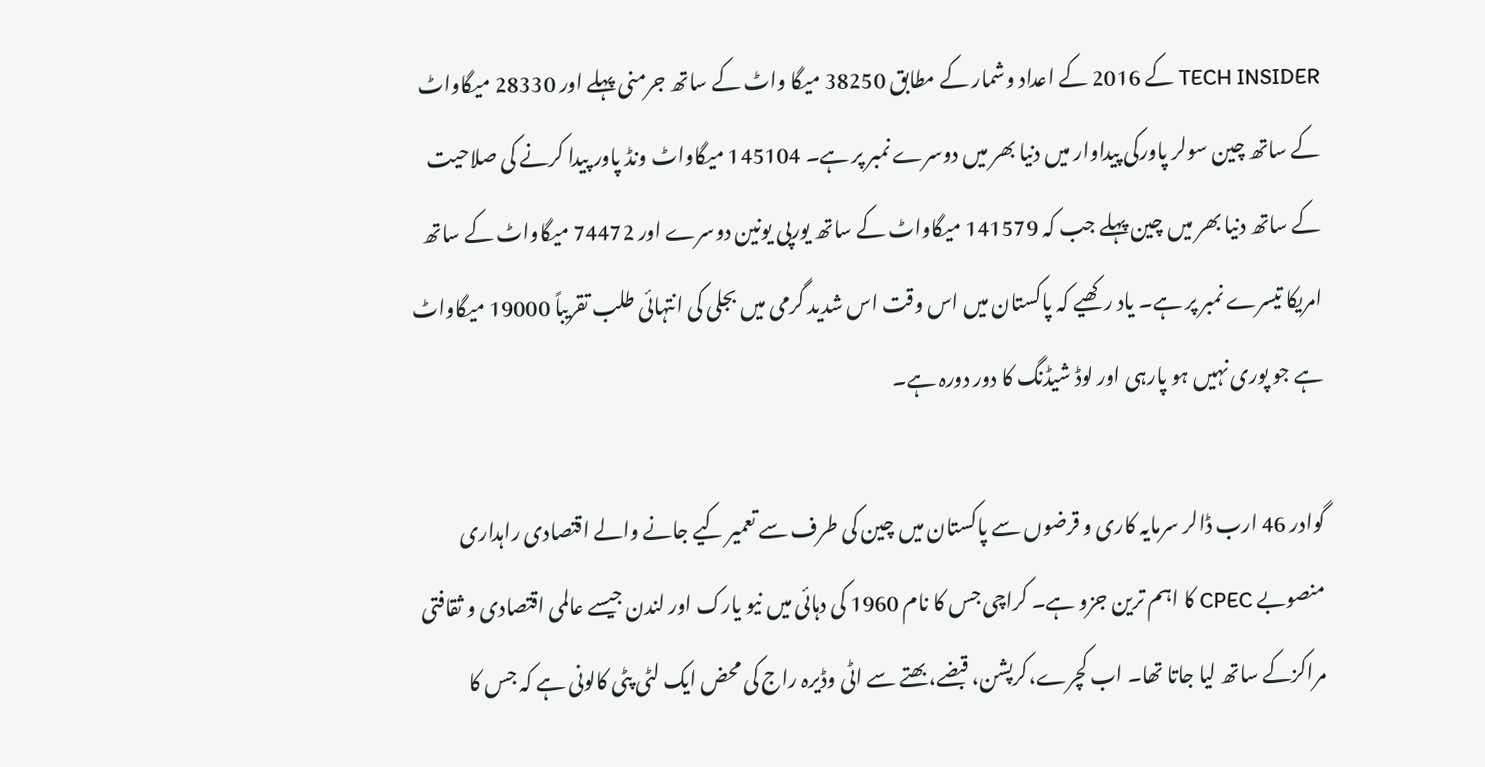TECH INSIDER کے 2016 کے اعداد وشمار کے مطابق 38250 میگا واٹ کے ساتھ جرمنی پہلے اور 28330 میگاواٹ کے ساتھ چین سولر پاورکی پیداوار میں دنیا بھر میں دوسرے نمبر پر ہے۔ 145104 میگاواٹ ونڈ پاور پیدا کرنے کی صلاحیت کے ساتھ دنیا بھر میں چین پہلے جب کہ 141579 میگاواٹ کے ساتھ یورپی یونین دوسرے اور 74472 میگاواٹ کے ساتھ امریکا تیسرے نمبر پر ہے۔ یاد رکھیے کہ پاکستان میں اس وقت اس شدید گرمی میں بجلی کی انتہائی طلب تقریباً 19000 میگاواٹ ہے جو پوری نہیں ہو پارہی اور لوڈ شیڈنگ کا دور دورہ ہے۔

گوادر 46 ارب ڈالر سرمایہ کاری و قرضوں سے پاکستان میں چین کی طرف سے تعمیر کیے جانے والے اقتصادی راہداری منصوبے CPEC کا اہم ترین جزو ہے۔ کراچی جس کا نام 1960 کی دہائی میں نیو یارک اور لندن جیسے عالمی اقتصادی و ثقافتی مراکزکے ساتھ لیا جاتا تھا۔ اب کچرے،کرپشن، قبضے، بھتے سے اٹی وڈیرہ راج کی محض ایک لٹی پٹی کالونی ہے کہ جس کا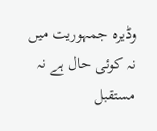وڈیرہ جمہوریت میں نہ کوئی حال ہے نہ مستقبل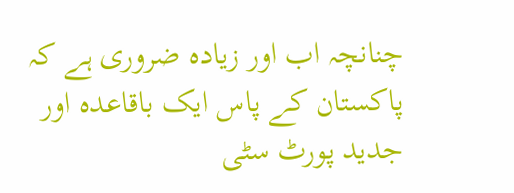چنانچہ اب اور زیادہ ضروری ہے کہ پاکستان کے پاس ایک باقاعدہ اور جدید پورٹ سٹی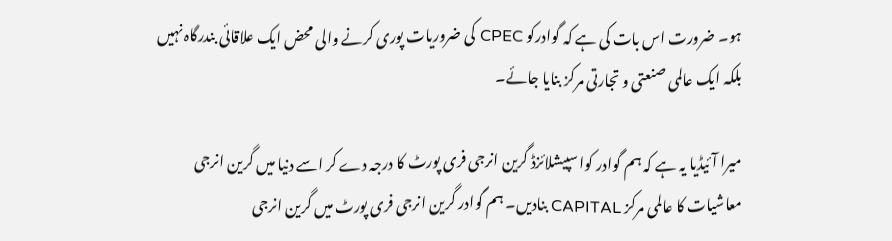ہو۔ ضرورت اس بات کی ہے کہ گوادرکو CPEC کی ضروریات پوری کرنے والی محض ایک علاقائی بندرگاہ نہیں بلکہ ایک عالمی صنعتی و تجارتی مرکز بنایا جائے۔

میرا آئیڈیا یہ ہے کہ ہم گوادر کواسپیشلائزڈ گرین انرجی فری پورٹ کا درجہ دے کر اسے دنیا میں گرین انرجی معاشیات کا عالمی مرکز CAPITAL بنادیں۔ ہم گوادر گرین انرجی فری پورٹ میں گرین انرجی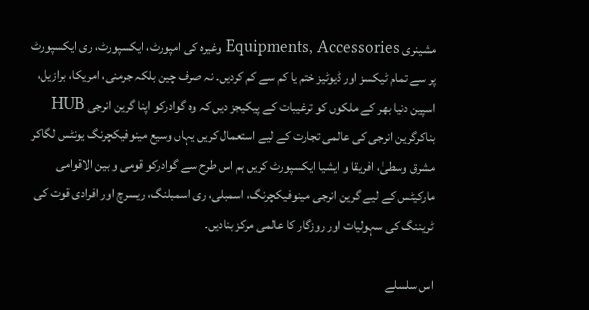مشینری Equipments, Accessories وغیرہ کی امپورٹ، ایکسپورٹ، ری ایکسپورٹ پر سے تمام ٹیکسز اور ڈیوٹیز ختم یا کم سے کم کردیں۔ نہ صرف چین بلکہ جرمنی، امریکا، برازیل، اسپین دنیا بھر کے ملکوں کو ترغیبات کے پیکیجز دیں کہ وہ گوادرکو اپنا گرین انرجی HUB بناکرگرین انرجی کی عالمی تجارت کے لیے استعمال کریں یہاں وسیع مینوفیکچرنگ یونٹس لگاکر مشرق وسطیٰ، افریقا و ایشیا ایکسپورٹ کریں ہم اس طرح سے گوادرکو قومی و بین الاقوامی مارکیٹس کے لیے گرین انرجی مینوفیکچرنگ، اسمبلی، ری اسمبلنگ، ریسرچ اور افرادی قوت کی ٹریننگ کی سہولیات اور روزگار کا عالمی مرکز بنادیں۔

اس سلسلے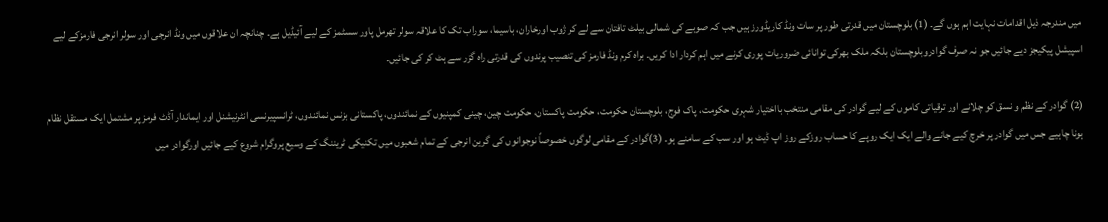میں مندرجہ ذیل اقدامات نہایت اہم ہوں گے۔ (1) بلوچستان میں قدرتی طور پر سات ونڈ کاریڈورز ہیں جب کہ صوبے کی شمالی بیلٹ تافتان سے لے کر ژوب اورخاران، باسیما، سوراب تک کا علاقہ سولر تھرمل پاور سسٹمز کے لیے آئیڈیل ہے۔ چنانچہ ان علاقوں میں ونڈ انرجی اور سولر انرجی فارمزکے لیے اسپیشل پیکیجز دیے جائیں جو نہ صرف گوادروبلوچستان بلکہ ملک بھرکی توانائی ضروریات پوری کرنے میں اہم کردار ادا کریں۔ براہ کرم ونڈ فارمز کی تنصیب پرندوں کی قدرتی راہ گزر سے ہٹ کر کی جائیں۔

(2) گوادر کے نظم و نسق کو چلانے اور ترقیاتی کاموں کے لیے گوادر کی مقامی منتخب بااختیار شہری حکومت، پاک فوج، بلوچستان حکومت، حکومت پاکستان، حکومت چین، چینی کمپنیوں کے نمائندوں، پاکستانی بزنس نمائندوں، ٹرانسپیرنسی انٹرنیشنل اور ایماندار آڈٹ فرمز پر مشتمل ایک مستقل نظام ہونا چاہیے جس میں گوادر پر خرچ کیے جانے والے ایک ایک روپے کا حساب روزکے روز اپ ڈیٹ ہو اور سب کے سامنے ہو۔ (3)گوادر کے مقامی لوگوں خصوصاً نوجوانوں کی گرین انرجی کے تمام شعبوں میں تکنیکی ٹریننگ کے وسیع پروگرام شروع کیے جائیں اورگوادر میں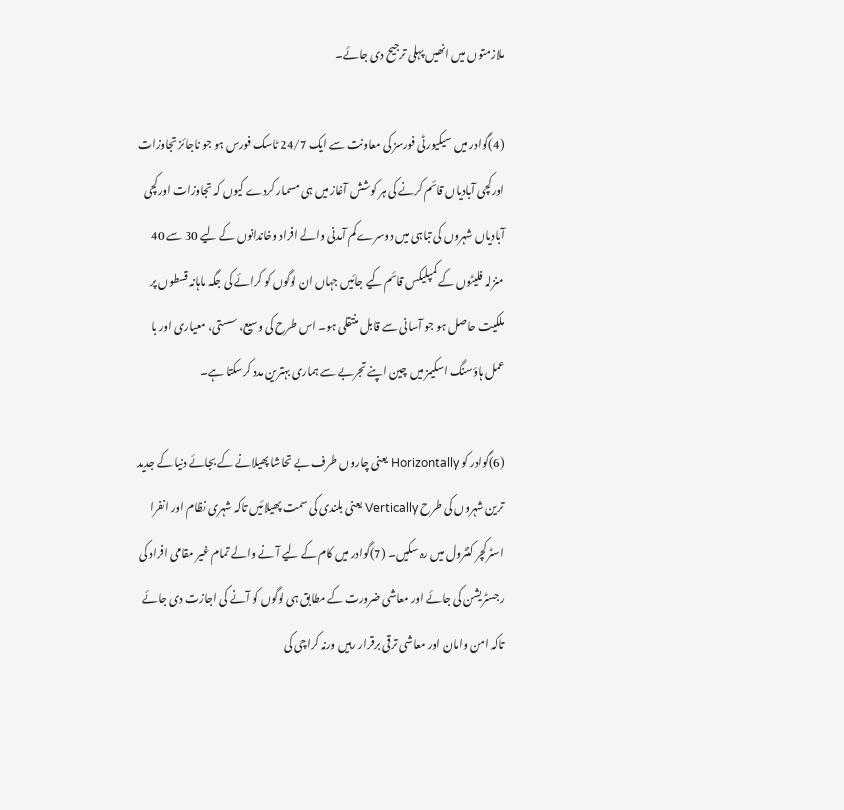ملازمتوں میں انھیں پہلی ترجیح دی جائے۔

(4)گوادر میں سیکیورٹی فورسز کی معاونت سے ایک 24/7 ٹاسک فورس ہو جو ناجائز تجاوزات اورکچی آبادیاں قائم کرنے کی ہر کوشش آغاز میں ہی مسمار کردے کیوں کہ تجاوزات اورکچی آبادیاں شہروں کی تباہی میں دوسرے کم آمدنی والے افراد وخاندانوں کے لیے 30 سے 40 منزلہ فلیٹوں کے کمپلیکس قائم کیے جائیں جہاں ان لوگوں کو کرائے کی جگہ ماہانہ قسطوں پر ملکیت حاصل ہو جو آسانی سے قابل منتقلی ہو۔ اس طرح کی وسیع، سستی، معیاری اور با عمل ہاؤسنگ اسکیمز میں چین اپنے تجربے سے ہماری بہترین مدد کرسکتا ہے۔

(6)گوادر کو Horizontally یعنی چاروں طرف بے تحاشا پھیلانے کے بجائے دنیا کے جدید ترین شہروں کی طرح Vertically یعنی بلندی کی سمت پھیلائیں تاکہ شہری نظام اور انفرا اسٹرکچر کنٹرول میں رہ سکیں۔ (7)گوادر میں کام کے لیے آ نے والے تمام غیر مقامی افراد کی رجسٹریشن کی جائے اور معاشی ضرورت کے مطابق ہی لوگوں کو آنے کی اجازت دی جائے تاکہ امن وامان اور معاشی ترقی برقرار رہیں ورنہ کراچی کی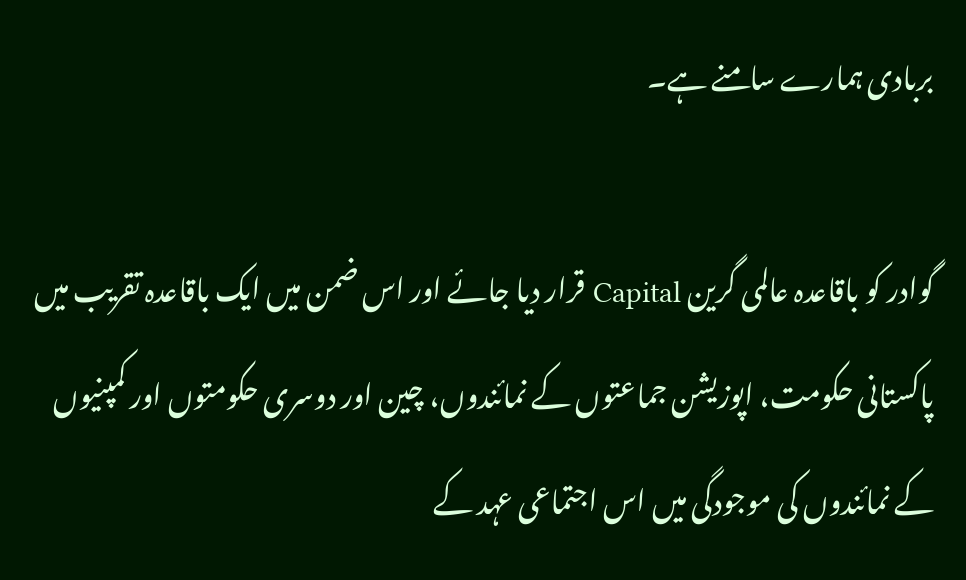بربادی ہمارے سامنے ہے۔

گوادر کو باقاعدہ عالمی گرین Capital قرار دیا جائے اور اس ضمن میں ایک باقاعدہ تقریب میں پاکستانی حکومت، اپوزیشن جماعتوں کے نمائندوں، چین اور دوسری حکومتوں اور کمپنیوں کے نمائندوں کی موجودگی میں اس اجتماعی عہد کے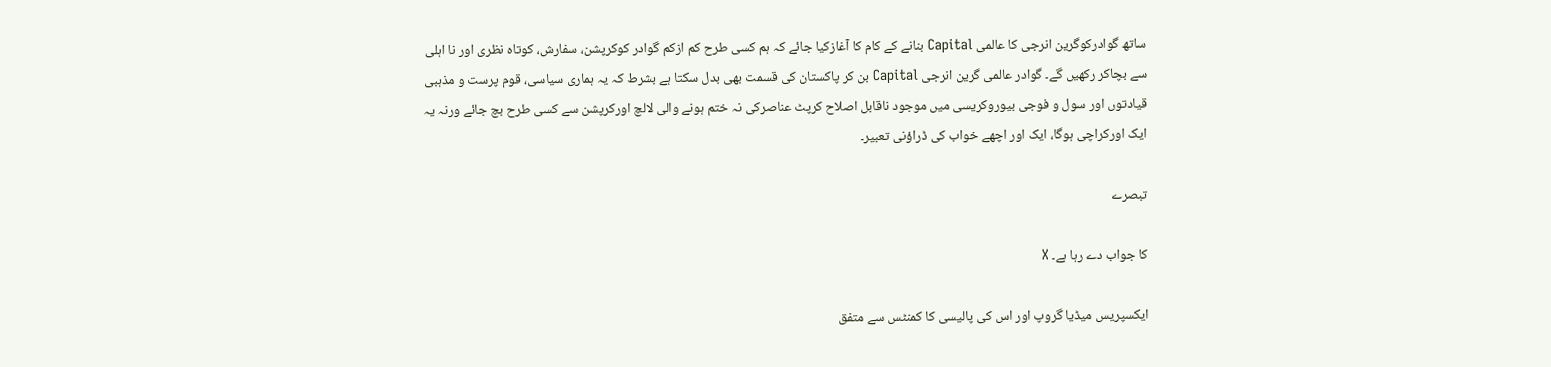ساتھ گوادرکوگرین انرجی کا عالمی Capital بنانے کے کام کا آغازکیا جائے کہ ہم کسی طرح کم ازکم گوادر کوکرپشن، سفارش، کوتاہ نظری اور نا اہلی سے بچاکر رکھیں گے۔ گوادر عالمی گرین انرجی Capital بن کر پاکستان کی قسمت بھی بدل سکتا ہے بشرط کہ یہ ہماری سیاسی، قوم پرست و مذہبی قیادتوں اور سول و فوجی بیوروکریسی میں موجود ناقابل اصلاح کرپٹ عناصرکی نہ ختم ہونے والی لالچ اورکرپشن سے کسی طرح بچ جائے ورنہ یہ ایک اورکراچی ہوگا، ایک اور اچھے خواب کی ڈراؤنی تعبیر۔

تبصرے

کا جواب دے رہا ہے۔ X

ایکسپریس میڈیا گروپ اور اس کی پالیسی کا کمنٹس سے متفق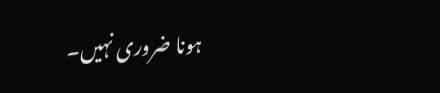ہونا ضروری نہیں۔